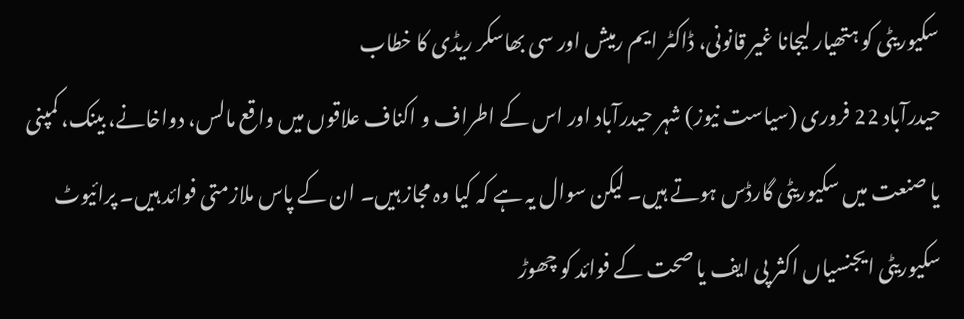سکیوریٹی کو ہتھیار لیجانا غیر قانونی، ڈاکٹر ایم رمیش اور سی بھاسکر ریڈی کا خطاب
حیدرآباد 22 فروری (سیاست نیوز) شہر حیدرآباد اور اس کے اطراف و اکناف علاقوں میں واقع مالس، دواخانے، بینک، کمپنی یا صنعت میں سکیوریٹی گارڈس ہوتے ہیں۔ لیکن سوال یہ ہے کہ کیا وہ مجاز ہیں۔ ان کے پاس ملازمتی فوائد ہیں۔ پرائیوٹ سکیوریٹی ایجنسیاں اکثر پی ایف یا صحت کے فوائد کو چھوڑ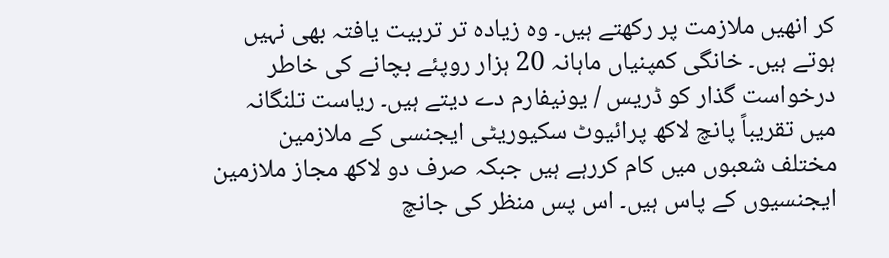کر انھیں ملازمت پر رکھتے ہیں۔ وہ زیادہ تر تربیت یافتہ بھی نہیں ہوتے ہیں۔ خانگی کمپنیاں ماہانہ 20 ہزار روپئے بچانے کی خاطر درخواست گذار کو ڈریس / یونیفارم دے دیتے ہیں۔ ریاست تلنگانہ میں تقریباً پانچ لاکھ پرائیوٹ سکیوریٹی ایجنسی کے ملازمین مختلف شعبوں میں کام کررہے ہیں جبکہ صرف دو لاکھ مجاز ملازمین ایجنسیوں کے پاس ہیں۔ اس پس منظر کی جانچ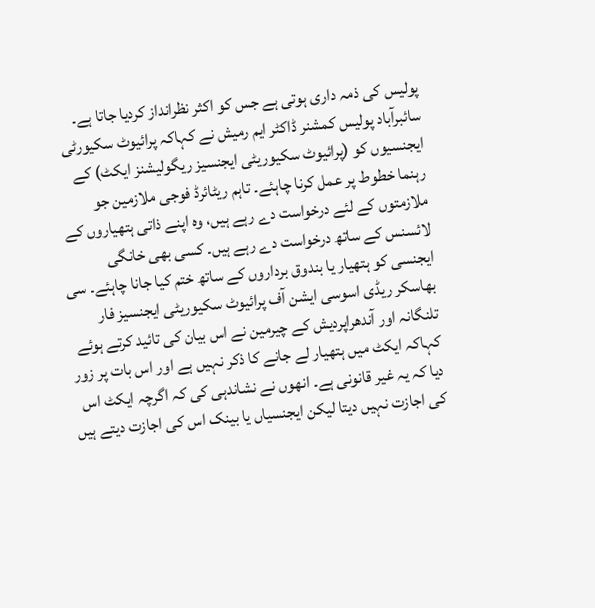پولیس کی ذمہ داری ہوتی ہے جس کو اکثر نظرانداز کردیا جاتا ہے۔ سائبرآباد پولیس کمشنر ڈاکٹر ایم رمیش نے کہاکہ پرائیوٹ سکیورٹی ایجنسیوں کو (پرائیوٹ سکیوریٹی ایجنسیز ریگولیشنز ایکٹ) کے رہنما خطوط پر عمل کرنا چاہئے۔ تاہم ریٹائرڈ فوجی ملازمین جو ملازمتوں کے لئے درخواست دے رہے ہیں، وہ اپنے ذاتی ہتھیاروں کے لائسنس کے ساتھ درخواست دے رہے ہیں۔ کسی بھی خانگی ایجنسی کو ہتھیار یا بندوق برداروں کے ساتھ ختم کیا جانا چاہئے۔ سی بھاسکر ریڈی اسوسی ایشن آف پرائیوٹ سکیوریٹی ایجنسیز فار تلنگانہ اور آندھراپردیش کے چیرمین نے اس بیان کی تائید کرتے ہوئے کہاکہ ایکٹ میں ہتھیار لے جانے کا ذکر نہیں ہے اور اس بات پر زور دیا کہ یہ غیر قانونی ہے۔ انھوں نے نشاندہی کی کہ اگرچہ ایکٹ اس کی اجازت نہیں دیتا لیکن ایجنسیاں یا بینک اس کی اجازت دیتے ہیں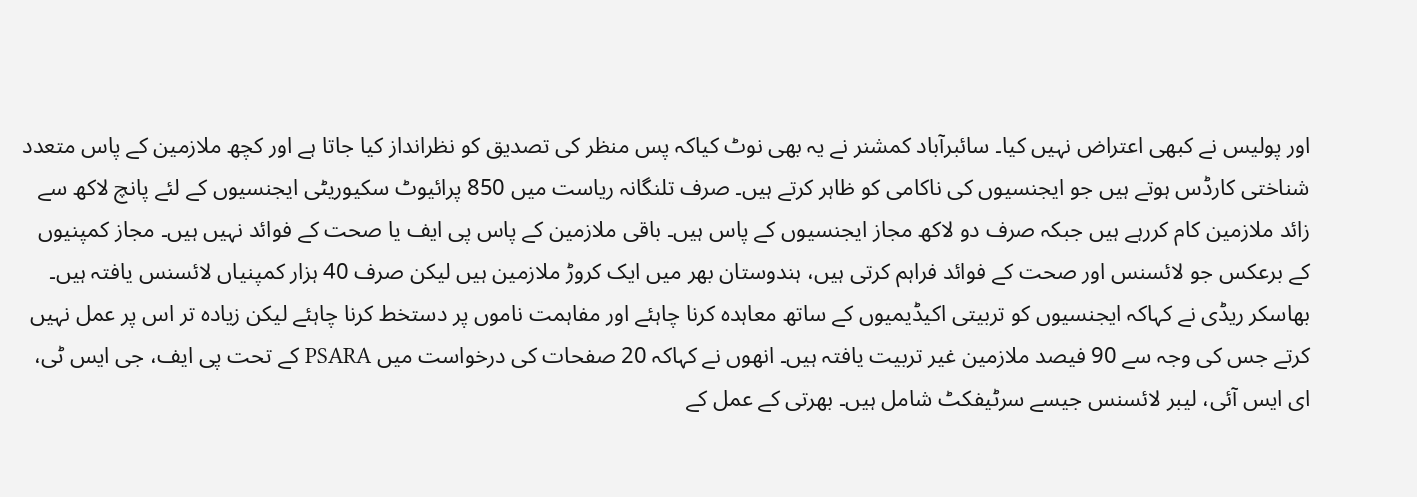اور پولیس نے کبھی اعتراض نہیں کیا۔ سائبرآباد کمشنر نے یہ بھی نوٹ کیاکہ پس منظر کی تصدیق کو نظرانداز کیا جاتا ہے اور کچھ ملازمین کے پاس متعدد شناختی کارڈس ہوتے ہیں جو ایجنسیوں کی ناکامی کو ظاہر کرتے ہیں۔ صرف تلنگانہ ریاست میں 850 پرائیوٹ سکیوریٹی ایجنسیوں کے لئے پانچ لاکھ سے زائد ملازمین کام کررہے ہیں جبکہ صرف دو لاکھ مجاز ایجنسیوں کے پاس ہیں۔ باقی ملازمین کے پاس پی ایف یا صحت کے فوائد نہیں ہیں۔ مجاز کمپنیوں کے برعکس جو لائسنس اور صحت کے فوائد فراہم کرتی ہیں، ہندوستان بھر میں ایک کروڑ ملازمین ہیں لیکن صرف 40 ہزار کمپنیاں لائسنس یافتہ ہیں۔ بھاسکر ریڈی نے کہاکہ ایجنسیوں کو تربیتی اکیڈیمیوں کے ساتھ معاہدہ کرنا چاہئے اور مفاہمت ناموں پر دستخط کرنا چاہئے لیکن زیادہ تر اس پر عمل نہیں کرتے جس کی وجہ سے 90 فیصد ملازمین غیر تربیت یافتہ ہیں۔ انھوں نے کہاکہ 20 صفحات کی درخواست میں PSARA کے تحت پی ایف، جی ایس ٹی، ای ایس آئی، لیبر لائسنس جیسے سرٹیفکٹ شامل ہیں۔ بھرتی کے عمل کے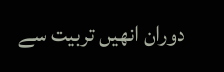دوران انھیں تربیت سے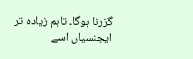گزرنا ہوگا۔ تاہم زیادہ تر ایجنسیاں اسے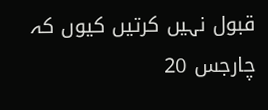قبول نہیں کرتیں کیوں کہ چارجس 20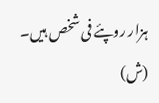ہزار روپئے فی شخص ہیں۔ (ش)